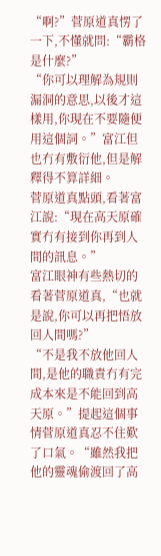“啊?”菅原道真愣了一下,不懂就問:“霸格是什麼?”
“你可以理解為規則漏洞的意思,以後才這樣用,你現在不要隨便用這個詞。”富江但也冇有敷衍他,但是解釋得不算詳細。
菅原道真點頭,看著富江說:“現在高天原確實冇有接到你再到人間的訊息。”
富江眼神有些熱切的看著菅原道真,“也就是說,你可以再把悟放回人間嗎?”
“不是我不放他回人間,是他的職責冇有完成本來是不能回到高天原。”提起這個事情菅原道真忍不住歎了口氣。“雖然我把他的靈魂偷渡回了高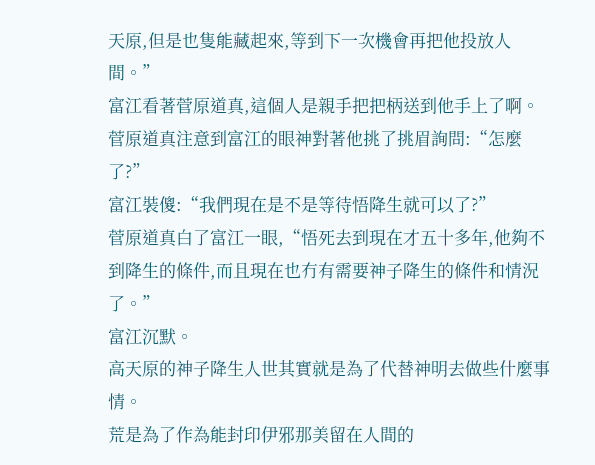天原,但是也隻能藏起來,等到下一次機會再把他投放人間。”
富江看著菅原道真,這個人是親手把把柄送到他手上了啊。
菅原道真注意到富江的眼神對著他挑了挑眉詢問:“怎麼了?”
富江裝傻:“我們現在是不是等待悟降生就可以了?”
菅原道真白了富江一眼,“悟死去到現在才五十多年,他夠不到降生的條件,而且現在也冇有需要神子降生的條件和情況了。”
富江沉默。
高天原的神子降生人世其實就是為了代替神明去做些什麼事情。
荒是為了作為能封印伊邪那美留在人間的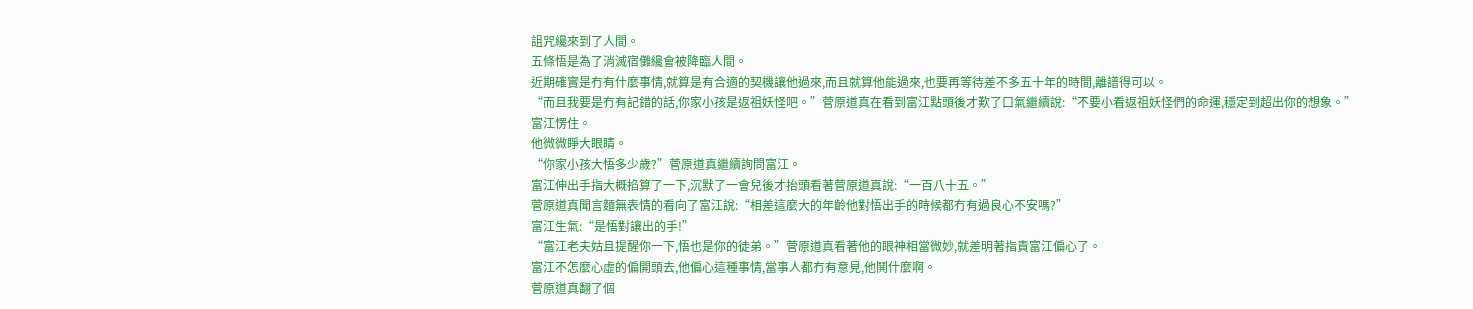詛咒纔來到了人間。
五條悟是為了消滅宿儺纔會被降臨人間。
近期確實是冇有什麼事情,就算是有合適的契機讓他過來,而且就算他能過來,也要再等待差不多五十年的時間,離譜得可以。
“而且我要是冇有記錯的話,你家小孩是返祖妖怪吧。”菅原道真在看到富江點頭後才歎了口氣繼續說:“不要小看返祖妖怪們的命運,穩定到超出你的想象。”
富江愣住。
他微微睜大眼睛。
“你家小孩大悟多少歲?”菅原道真繼續詢問富江。
富江伸出手指大概掐算了一下,沉默了一會兒後才抬頭看著菅原道真說:“一百八十五。”
菅原道真聞言麵無表情的看向了富江說:“相差這麼大的年齡他對悟出手的時候都冇有過良心不安嗎?”
富江生氣:“是悟對讓出的手!”
“富江老夫姑且提醒你一下,悟也是你的徒弟。”菅原道真看著他的眼神相當微妙,就差明著指責富江偏心了。
富江不怎麼心虛的偏開頭去,他偏心這種事情,當事人都冇有意見,他鬨什麼啊。
菅原道真翻了個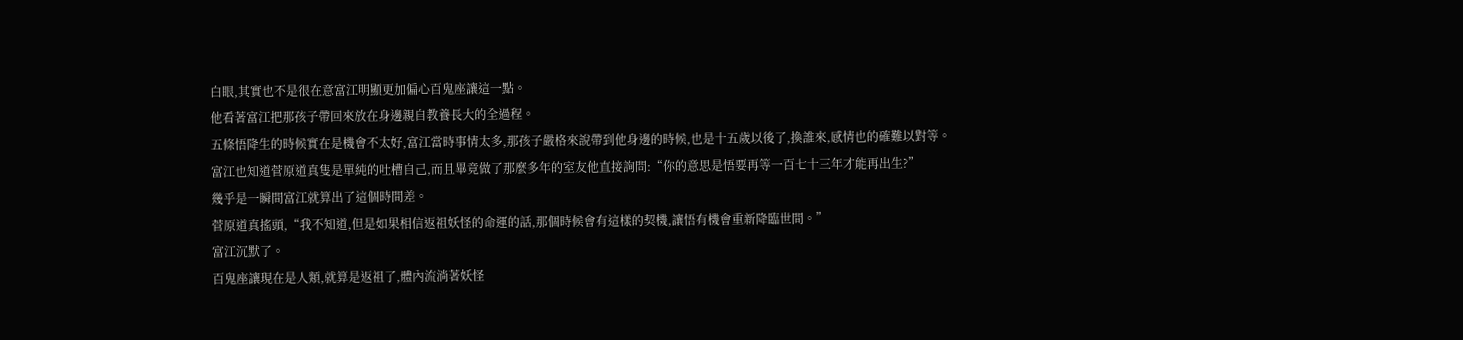白眼,其實也不是很在意富江明顯更加偏心百鬼座讓這一點。
他看著富江把那孩子帶回來放在身邊親自教養長大的全過程。
五條悟降生的時候實在是機會不太好,富江當時事情太多,那孩子嚴格來說帶到他身邊的時候,也是十五歲以後了,換誰來,感情也的確難以對等。
富江也知道菅原道真隻是單純的吐槽自己,而且畢竟做了那麼多年的室友他直接詢問:“你的意思是悟要再等一百七十三年才能再出生?”
幾乎是一瞬間富江就算出了這個時間差。
菅原道真搖頭,“我不知道,但是如果相信返祖妖怪的命運的話,那個時候會有這樣的契機,讓悟有機會重新降臨世間。”
富江沉默了。
百鬼座讓現在是人類,就算是返祖了,體內流淌著妖怪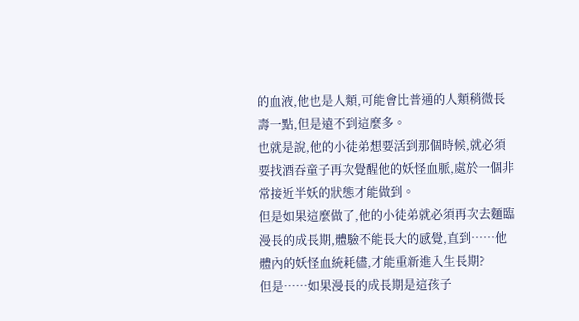的血液,他也是人類,可能會比普通的人類稍微長壽一點,但是遠不到這麼多。
也就是說,他的小徒弟想要活到那個時候,就必須要找酒吞童子再次覺醒他的妖怪血脈,處於一個非常接近半妖的狀態才能做到。
但是如果這麼做了,他的小徒弟就必須再次去麵臨漫長的成長期,體驗不能長大的感覺,直到……他體內的妖怪血統耗儘,才能重新進入生長期?
但是……如果漫長的成長期是這孩子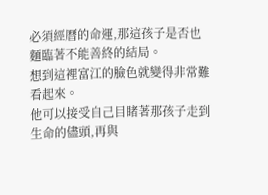必須經曆的命運,那這孩子是否也麵臨著不能善終的結局。
想到這裡富江的臉色就變得非常難看起來。
他可以接受自己目睹著那孩子走到生命的儘頭,再與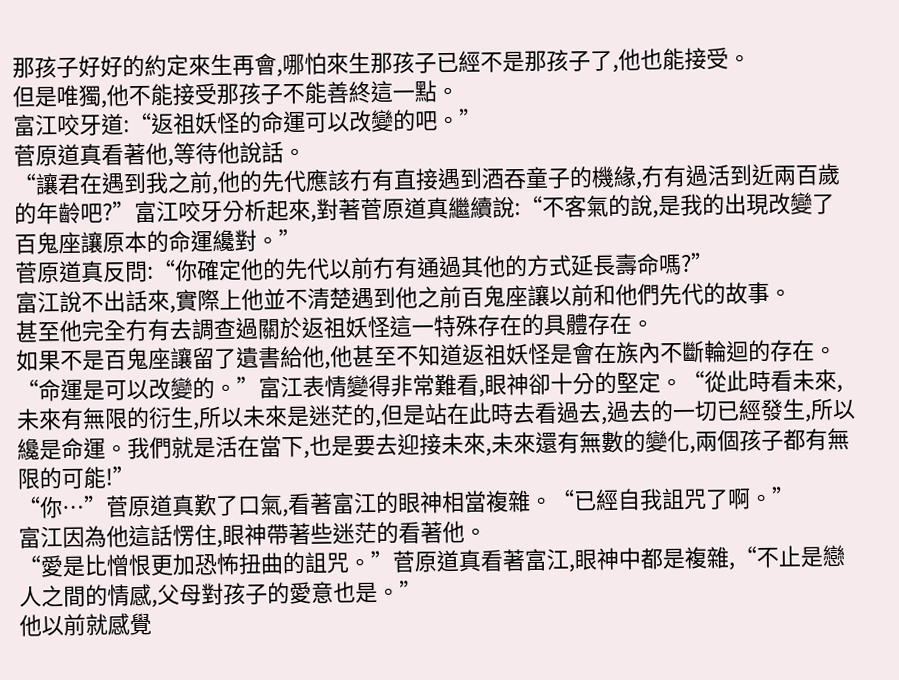那孩子好好的約定來生再會,哪怕來生那孩子已經不是那孩子了,他也能接受。
但是唯獨,他不能接受那孩子不能善終這一點。
富江咬牙道:“返祖妖怪的命運可以改變的吧。”
菅原道真看著他,等待他說話。
“讓君在遇到我之前,他的先代應該冇有直接遇到酒吞童子的機緣,冇有過活到近兩百歲的年齡吧?”富江咬牙分析起來,對著菅原道真繼續說:“不客氣的說,是我的出現改變了百鬼座讓原本的命運纔對。”
菅原道真反問:“你確定他的先代以前冇有通過其他的方式延長壽命嗎?”
富江說不出話來,實際上他並不清楚遇到他之前百鬼座讓以前和他們先代的故事。
甚至他完全冇有去調查過關於返祖妖怪這一特殊存在的具體存在。
如果不是百鬼座讓留了遺書給他,他甚至不知道返祖妖怪是會在族內不斷輪迴的存在。
“命運是可以改變的。”富江表情變得非常難看,眼神卻十分的堅定。“從此時看未來,未來有無限的衍生,所以未來是迷茫的,但是站在此時去看過去,過去的一切已經發生,所以纔是命運。我們就是活在當下,也是要去迎接未來,未來還有無數的變化,兩個孩子都有無限的可能!”
“你…”菅原道真歎了口氣,看著富江的眼神相當複雜。“已經自我詛咒了啊。”
富江因為他這話愣住,眼神帶著些迷茫的看著他。
“愛是比憎恨更加恐怖扭曲的詛咒。”菅原道真看著富江,眼神中都是複雜,“不止是戀人之間的情感,父母對孩子的愛意也是。”
他以前就感覺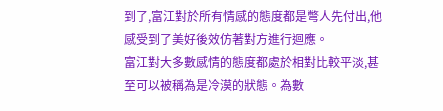到了,富江對於所有情感的態度都是彆人先付出,他感受到了美好後效仿著對方進行迴應。
富江對大多數感情的態度都處於相對比較平淡,甚至可以被稱為是冷漠的狀態。為數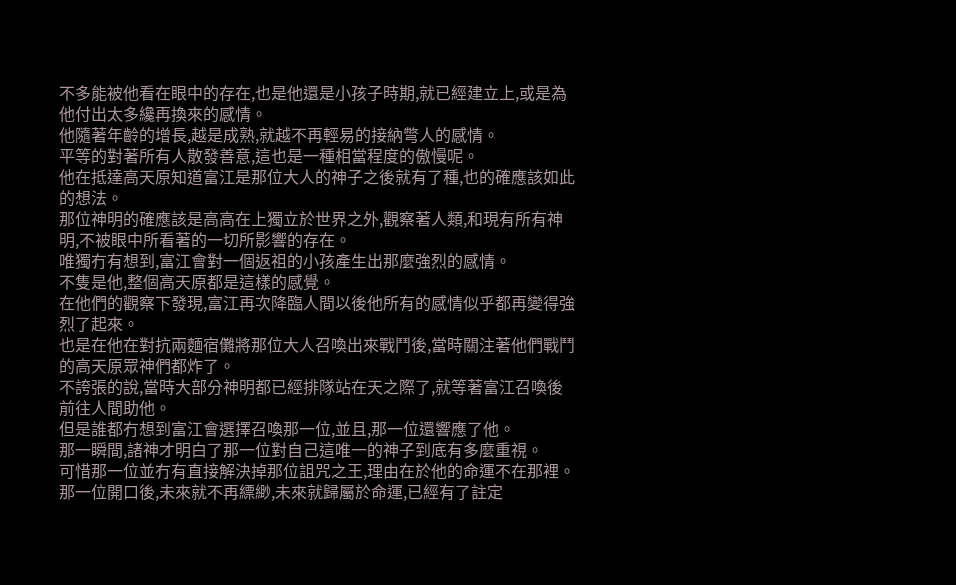不多能被他看在眼中的存在,也是他還是小孩子時期,就已經建立上,或是為他付出太多纔再換來的感情。
他隨著年齡的增長,越是成熟,就越不再輕易的接納彆人的感情。
平等的對著所有人散發善意,這也是一種相當程度的傲慢呢。
他在抵達高天原知道富江是那位大人的神子之後就有了種,也的確應該如此的想法。
那位神明的確應該是高高在上獨立於世界之外,觀察著人類,和現有所有神明,不被眼中所看著的一切所影響的存在。
唯獨冇有想到,富江會對一個返祖的小孩產生出那麼強烈的感情。
不隻是他,整個高天原都是這樣的感覺。
在他們的觀察下發現,富江再次降臨人間以後他所有的感情似乎都再變得強烈了起來。
也是在他在對抗兩麵宿儺將那位大人召喚出來戰鬥後,當時關注著他們戰鬥的高天原眾神們都炸了。
不誇張的說,當時大部分神明都已經排隊站在天之際了,就等著富江召喚後前往人間助他。
但是誰都冇想到富江會選擇召喚那一位,並且,那一位還響應了他。
那一瞬間,諸神才明白了那一位對自己這唯一的神子到底有多麼重視。
可惜那一位並冇有直接解決掉那位詛咒之王,理由在於他的命運不在那裡。
那一位開口後,未來就不再縹緲,未來就歸屬於命運,已經有了註定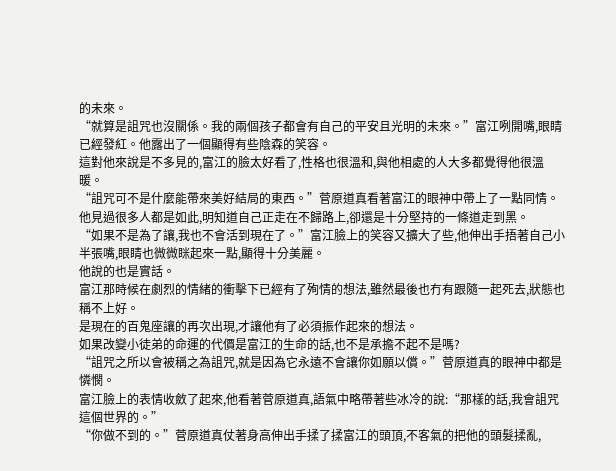的未來。
“就算是詛咒也沒關係。我的兩個孩子都會有自己的平安且光明的未來。”富江咧開嘴,眼睛已經發紅。他露出了一個顯得有些陰森的笑容。
這對他來說是不多見的,富江的臉太好看了,性格也很溫和,與他相處的人大多都覺得他很溫暖。
“詛咒可不是什麼能帶來美好結局的東西。”菅原道真看著富江的眼神中帶上了一點同情。
他見過很多人都是如此,明知道自己正走在不歸路上,卻還是十分堅持的一條道走到黑。
“如果不是為了讓,我也不會活到現在了。”富江臉上的笑容又擴大了些,他伸出手捂著自己小半張嘴,眼睛也微微眯起來一點,顯得十分美麗。
他說的也是實話。
富江那時候在劇烈的情緒的衝擊下已經有了殉情的想法,雖然最後也冇有跟隨一起死去,狀態也稱不上好。
是現在的百鬼座讓的再次出現,才讓他有了必須振作起來的想法。
如果改變小徒弟的命運的代價是富江的生命的話,也不是承擔不起不是嗎?
“詛咒之所以會被稱之為詛咒,就是因為它永遠不會讓你如願以償。”菅原道真的眼神中都是憐憫。
富江臉上的表情收斂了起來,他看著菅原道真,語氣中略帶著些冰冷的說:“那樣的話,我會詛咒這個世界的。”
“你做不到的。”菅原道真仗著身高伸出手揉了揉富江的頭頂,不客氣的把他的頭髮揉亂,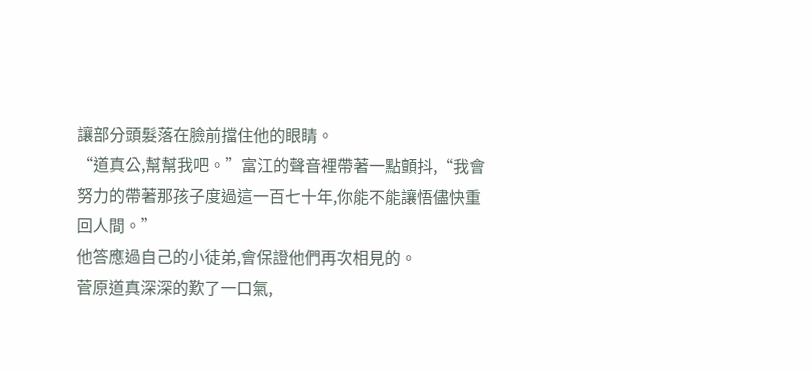讓部分頭髮落在臉前擋住他的眼睛。
“道真公,幫幫我吧。”富江的聲音裡帶著一點顫抖,“我會努力的帶著那孩子度過這一百七十年,你能不能讓悟儘快重回人間。”
他答應過自己的小徒弟,會保證他們再次相見的。
菅原道真深深的歎了一口氣,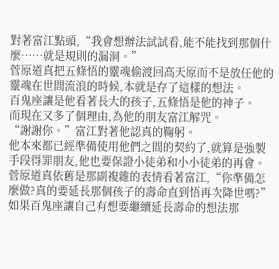對著富江點頭,“我會想辦法試試看,能不能找到那個什麼……就是規則的漏洞。”
菅原道真把五條悟的靈魂偷渡回高天原而不是放任他的靈魂在世間流浪的時候,本就是存了這樣的想法。
百鬼座讓是他看著長大的孩子,五條悟是他的神子。
而現在又多了個理由,為他的朋友富江解咒。
“謝謝你。”富江對著他認真的鞠躬。
他本來都已經準備使用他們之間的契約了,就算是強製手段得罪朋友,他也要保證小徒弟和小小徒弟的再會。
菅原道真依舊是那副複雜的表情看著富江,“你準備怎麼做?真的要延長那個孩子的壽命直到悟再次降世嗎?”
如果百鬼座讓自己有想要繼續延長壽命的想法那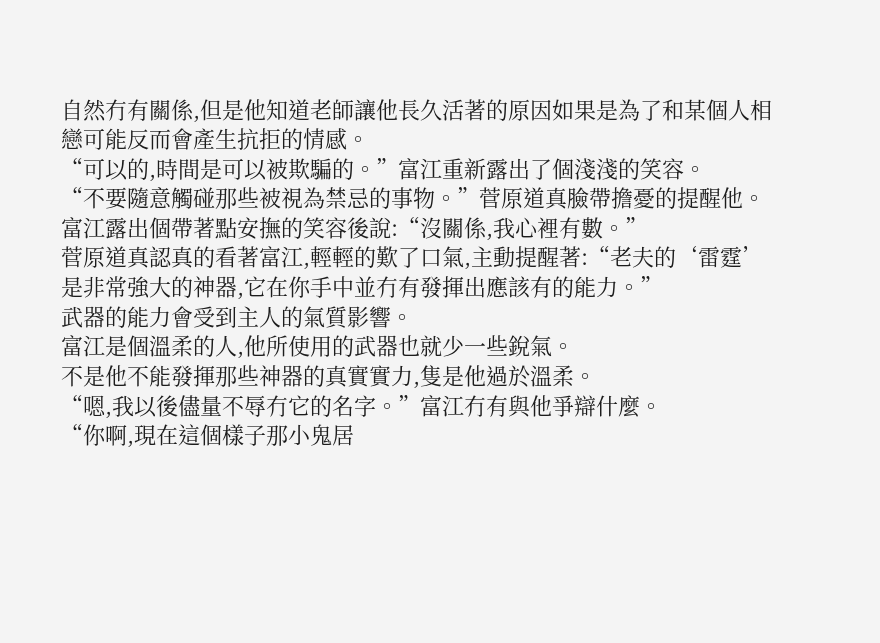自然冇有關係,但是他知道老師讓他長久活著的原因如果是為了和某個人相戀可能反而會產生抗拒的情感。
“可以的,時間是可以被欺騙的。”富江重新露出了個淺淺的笑容。
“不要隨意觸碰那些被視為禁忌的事物。”菅原道真臉帶擔憂的提醒他。
富江露出個帶著點安撫的笑容後說:“沒關係,我心裡有數。”
菅原道真認真的看著富江,輕輕的歎了口氣,主動提醒著:“老夫的‘雷霆’是非常強大的神器,它在你手中並冇有發揮出應該有的能力。”
武器的能力會受到主人的氣質影響。
富江是個溫柔的人,他所使用的武器也就少一些銳氣。
不是他不能發揮那些神器的真實實力,隻是他過於溫柔。
“嗯,我以後儘量不辱冇它的名字。”富江冇有與他爭辯什麼。
“你啊,現在這個樣子那小鬼居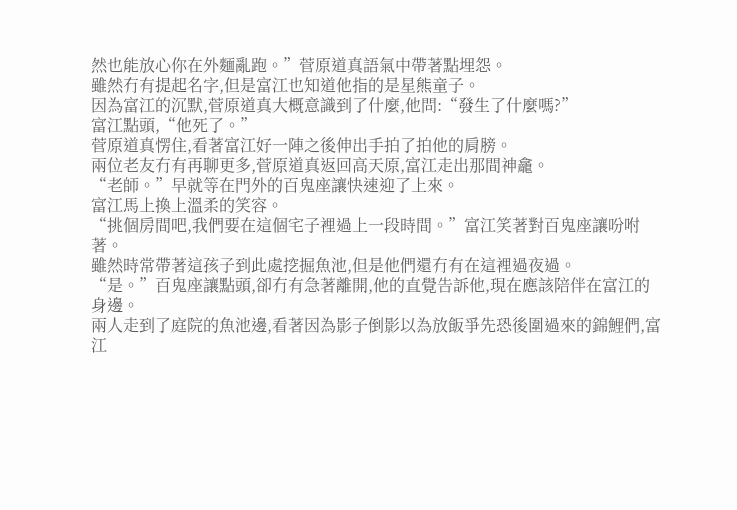然也能放心你在外麵亂跑。”菅原道真語氣中帶著點埋怨。
雖然冇有提起名字,但是富江也知道他指的是星熊童子。
因為富江的沉默,菅原道真大概意識到了什麼,他問:“發生了什麼嗎?”
富江點頭,“他死了。”
菅原道真愣住,看著富江好一陣之後伸出手拍了拍他的肩膀。
兩位老友冇有再聊更多,菅原道真返回高天原,富江走出那間神龕。
“老師。”早就等在門外的百鬼座讓快速迎了上來。
富江馬上換上溫柔的笑容。
“挑個房間吧,我們要在這個宅子裡過上一段時間。”富江笑著對百鬼座讓吩咐著。
雖然時常帶著這孩子到此處挖掘魚池,但是他們還冇有在這裡過夜過。
“是。”百鬼座讓點頭,卻冇有急著離開,他的直覺告訴他,現在應該陪伴在富江的身邊。
兩人走到了庭院的魚池邊,看著因為影子倒影以為放飯爭先恐後圍過來的錦鯉們,富江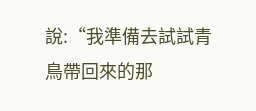說:“我準備去試試青鳥帶回來的那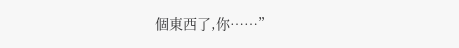個東西了,你……”